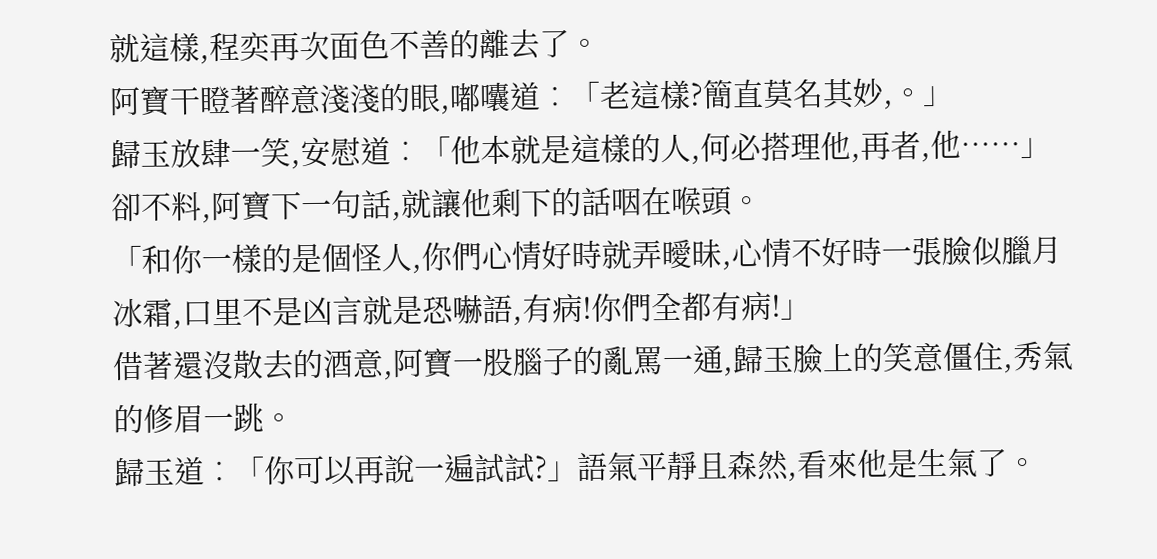就這樣,程奕再次面色不善的離去了。
阿寶干瞪著醉意淺淺的眼,嘟囔道︰「老這樣?簡直莫名其妙,。」
歸玉放肆一笑,安慰道︰「他本就是這樣的人,何必搭理他,再者,他……」卻不料,阿寶下一句話,就讓他剩下的話咽在喉頭。
「和你一樣的是個怪人,你們心情好時就弄曖昧,心情不好時一張臉似臘月冰霜,口里不是凶言就是恐嚇語,有病!你們全都有病!」
借著還沒散去的酒意,阿寶一股腦子的亂罵一通,歸玉臉上的笑意僵住,秀氣的修眉一跳。
歸玉道︰「你可以再說一遍試試?」語氣平靜且森然,看來他是生氣了。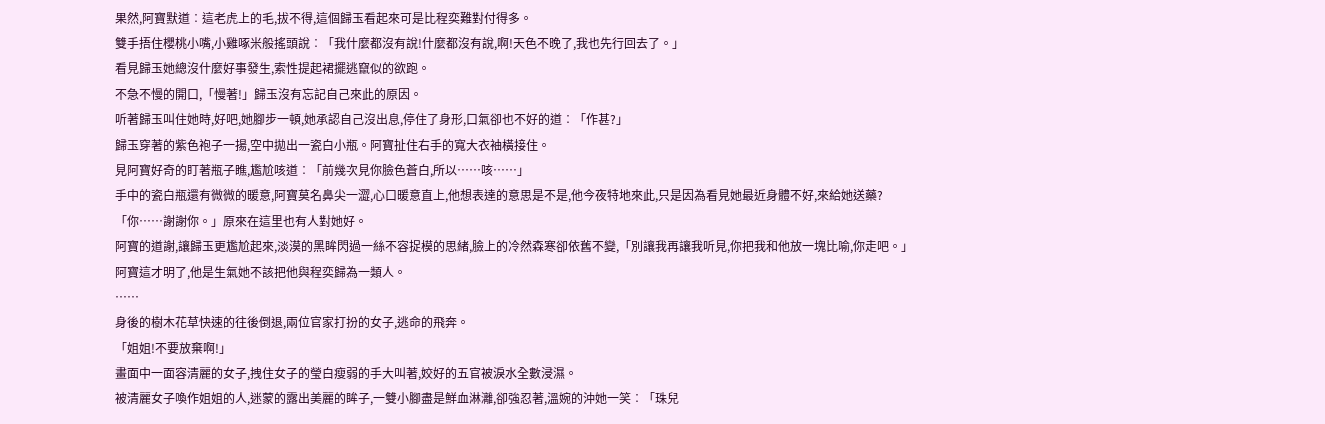果然,阿寶默道︰這老虎上的毛,拔不得,這個歸玉看起來可是比程奕難對付得多。
雙手捂住櫻桃小嘴,小雞啄米般搖頭說︰「我什麼都沒有說!什麼都沒有說,啊!天色不晚了,我也先行回去了。」
看見歸玉她總沒什麼好事發生,索性提起裙擺逃竄似的欲跑。
不急不慢的開口,「慢著!」歸玉沒有忘記自己來此的原因。
听著歸玉叫住她時,好吧,她腳步一頓,她承認自己沒出息,停住了身形,口氣卻也不好的道︰「作甚?」
歸玉穿著的紫色袍子一揚,空中拋出一瓷白小瓶。阿寶扯住右手的寬大衣袖橫接住。
見阿寶好奇的盯著瓶子瞧,尷尬咳道︰「前幾次見你臉色蒼白,所以……咳……」
手中的瓷白瓶還有微微的暖意,阿寶莫名鼻尖一澀,心口暖意直上,他想表達的意思是不是,他今夜特地來此,只是因為看見她最近身體不好,來給她送藥?
「你……謝謝你。」原來在這里也有人對她好。
阿寶的道謝,讓歸玉更尷尬起來,淡漠的黑眸閃過一絲不容捉模的思緒,臉上的冷然森寒卻依舊不變,「別讓我再讓我听見,你把我和他放一塊比喻,你走吧。」
阿寶這才明了,他是生氣她不該把他與程奕歸為一類人。
……
身後的樹木花草快速的往後倒退,兩位官家打扮的女子,逃命的飛奔。
「姐姐!不要放棄啊!」
畫面中一面容清麗的女子,拽住女子的瑩白瘦弱的手大叫著,姣好的五官被淚水全數浸濕。
被清麗女子喚作姐姐的人,迷蒙的露出美麗的眸子,一雙小腳盡是鮮血淋灕,卻強忍著,溫婉的沖她一笑︰「珠兒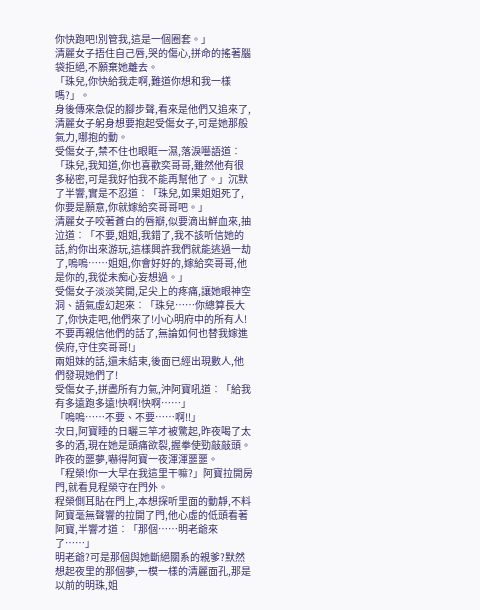你快跑吧!別管我,這是一個圈套。」
清麗女子捂住自己唇,哭的傷心,拼命的搖著腦袋拒絕,不願棄她離去。
「珠兒,你快給我走啊,難道你想和我一樣嗎?」。
身後傳來急促的腳步聲,看來是他們又追來了,清麗女子躬身想要抱起受傷女子,可是她那般氣力,哪抱的動。
受傷女子,禁不住也眼眶一濕,落淚囈語道︰「珠兒,我知道,你也喜歡奕哥哥,雖然他有很多秘密,可是我好怕我不能再幫他了。」沉默了半響,實是不忍道︰「珠兒,如果姐姐死了,你要是願意,你就嫁給奕哥哥吧。」
清麗女子咬著蒼白的唇瓣,似要滴出鮮血來,抽泣道︰「不要,姐姐,我錯了,我不該听信她的話,約你出來游玩,這樣興許我們就能逃過一劫了,嗚嗚……姐姐,你會好好的,嫁給奕哥哥,他是你的,我從未痴心妄想過。」
受傷女子淡淡笑開,足尖上的疼痛,讓她眼神空洞、語氣虛幻起來︰「珠兒……你總算長大了,你快走吧,他們來了!小心明府中的所有人!不要再親信他們的話了,無論如何也替我嫁進侯府,守住奕哥哥!」
兩姐妹的話,還未結束,後面已經出現數人,他們發現她們了!
受傷女子,拼盡所有力氣,沖阿寶吼道︰「給我有多遠跑多遠!快啊!快啊……」
「嗚嗚……不要、不要……啊!!」
次日,阿寶睡的日曬三竿才被驚起,昨夜喝了太多的酒,現在她是頭痛欲裂,握拳使勁敲敲頭。
昨夜的噩夢,嚇得阿寶一夜渾渾噩噩。
「程榮!你一大早在我這里干嘛?」阿寶拉開房門,就看見程榮守在門外。
程榮側耳貼在門上,本想探听里面的動靜,不料阿寶毫無聲響的拉開了門,他心虛的低頭看著阿寶,半響才道︰「那個……明老爺來了……」
明老爺?可是那個與她斷絕關系的親爹?默然想起夜里的那個夢,一模一樣的清麗面孔,那是以前的明珠,姐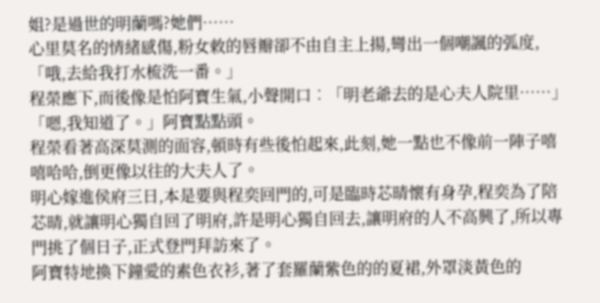姐?是過世的明蘭嗎?她們……
心里莫名的情緒感傷,粉女敕的唇瓣卻不由自主上揚,彎出一個嘲諷的弧度,「哦,去給我打水梳洗一番。」
程榮應下,而後像是怕阿寶生氣,小聲開口︰「明老爺去的是心夫人院里……」
「嗯,我知道了。」阿寶點點頭。
程榮看著高深莫測的面容,頓時有些後怕起來,此刻,她一點也不像前一陣子嘻嘻哈哈,倒更像以往的大夫人了。
明心嫁進侯府三日,本是要與程奕回門的,可是臨時芯晴懷有身孕,程奕為了陪芯晴,就讓明心獨自回了明府,許是明心獨自回去,讓明府的人不高興了,所以專門挑了個日子,正式登門拜訪來了。
阿寶特地換下鐘愛的素色衣衫,著了套羅蘭紫色的的夏裙,外罩淡黃色的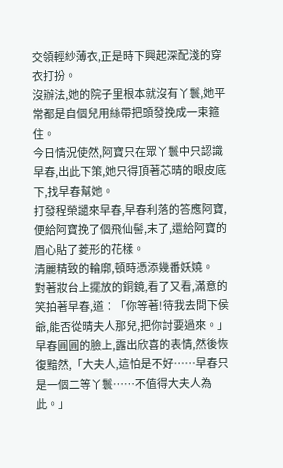交領輕紗薄衣,正是時下興起深配淺的穿衣打扮。
沒辦法,她的院子里根本就沒有丫鬟,她平常都是自個兒用絲帶把頭發挽成一束箍住。
今日情況使然,阿寶只在眾丫鬟中只認識早春,出此下策,她只得頂著芯晴的眼皮底下,找早春幫她。
打發程榮譴來早春,早春利落的答應阿寶,便給阿寶挽了個飛仙髻,末了,還給阿寶的眉心貼了菱形的花樣。
清麗精致的輪廓,頓時憑添幾番妖嬈。
對著妝台上擺放的銅鏡,看了又看,滿意的笑拍著早春,道︰「你等著!待我去問下侯爺,能否從晴夫人那兒,把你討要過來。」
早春圓圓的臉上,露出欣喜的表情,然後恢復黯然,「大夫人,這怕是不好……早春只是一個二等丫鬟……不值得大夫人為此。」